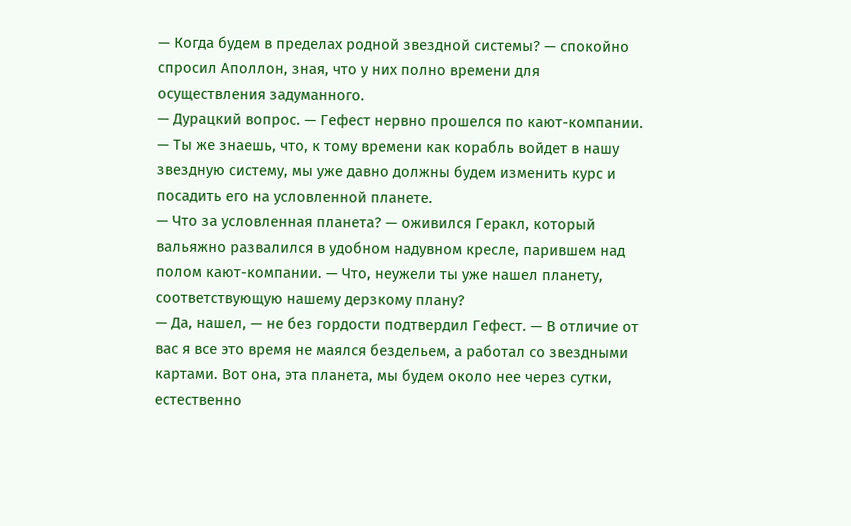— Когда будем в пределах родной звездной системы? — спокойно спросил Аполлон, зная, что у них полно времени для осуществления задуманного.
— Дурацкий вопрос. — Гефест нервно прошелся по кают-компании. — Ты же знаешь, что, к тому времени как корабль войдет в нашу звездную систему, мы уже давно должны будем изменить курс и посадить его на условленной планете.
— Что за условленная планета? — оживился Геракл, который вальяжно развалился в удобном надувном кресле, парившем над полом кают-компании. — Что, неужели ты уже нашел планету, соответствующую нашему дерзкому плану?
— Да, нашел, — не без гордости подтвердил Гефест. — В отличие от вас я все это время не маялся бездельем, а работал со звездными картами. Вот она, эта планета, мы будем около нее через сутки, естественно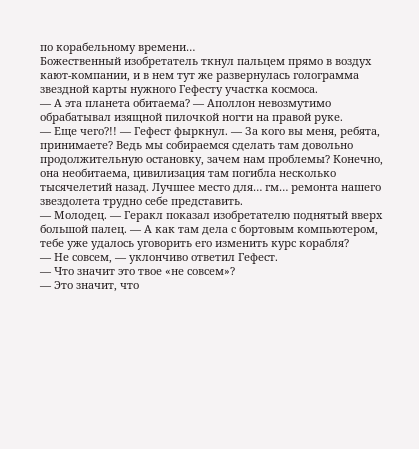по корабельному времени…
Божественный изобретатель ткнул пальцем прямо в воздух кают-компании, и в нем тут же развернулась голограмма звездной карты нужного Гефесту участка космоса.
— А эта планета обитаема? — Аполлон невозмутимо обрабатывал изящной пилочкой ногти на правой руке.
— Еще чего?!! — Гефест фыркнул. — За кого вы меня, ребята, принимаете? Ведь мы собираемся сделать там довольно продолжительную остановку, зачем нам проблемы? Конечно, она необитаема, цивилизация там погибла несколько тысячелетий назад. Лучшее место для… гм… ремонта нашего звездолета трудно себе представить.
— Молодец. — Геракл показал изобретателю поднятый вверх большой палец. — А как там дела с бортовым компьютером, тебе уже удалось уговорить его изменить курс корабля?
— Не совсем, — уклончиво ответил Гефест.
— Что значит это твое «не совсем»?
— Это значит, что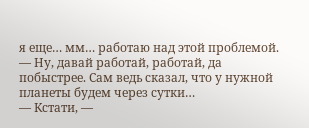я еще… мм… работаю над этой проблемой.
— Ну, давай работай, работай, да побыстрее. Сам ведь сказал, что у нужной планеты будем через сутки…
— Кстати, —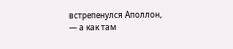встрепенулся Аполлон, — а как там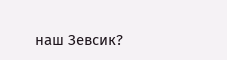наш Зевсик?